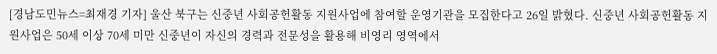[경남도민뉴스=최재경 기자] 울산 북구는 신중년 사회공헌활동 지원사업에 참여할 운영기관을 모집한다고 26일 밝혔다. 신중년 사회공헌활동 지원사업은 50세 이상 70세 미만 신중년이 자신의 경력과 전문성을 활용해 비영리 영역에서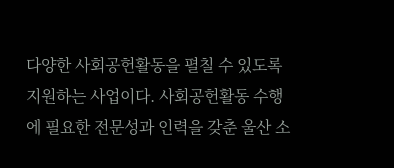다양한 사회공헌활동을 펼칠 수 있도록 지원하는 사업이다. 사회공헌활동 수행에 필요한 전문성과 인력을 갖춘 울산 소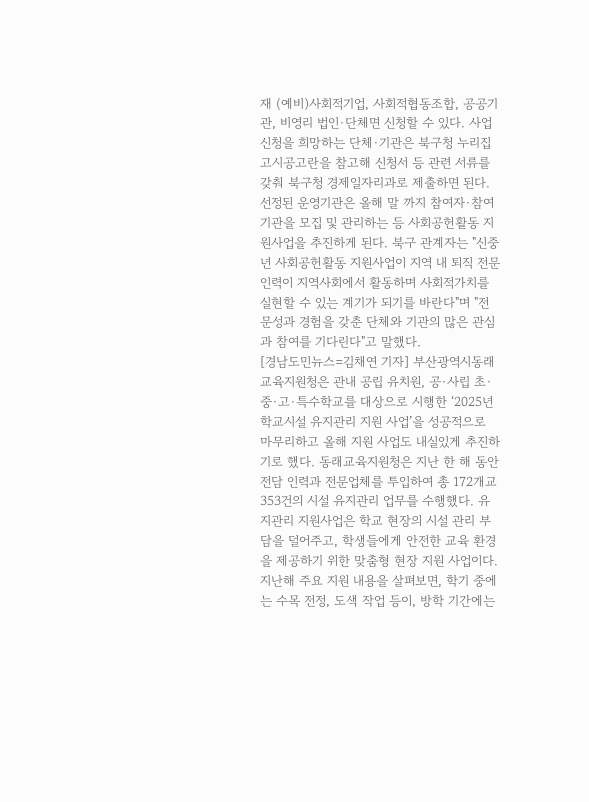재 (예비)사회적기업, 사회적협동조합, 공공기관, 비영리 법인·단체면 신청할 수 있다. 사업신청을 희망하는 단체·기관은 북구청 누리집 고시공고란을 참고해 신청서 등 관련 서류를 갖춰 북구청 경제일자리과로 제출하면 된다. 선정된 운영기관은 올해 말 까지 참여자·참여기관을 모집 및 관리하는 등 사회공헌활동 지원사업을 추진하게 된다. 북구 관계자는 "신중년 사회공헌활동 지원사업이 지역 내 퇴직 전문인력이 지역사회에서 활동하며 사회적가치를 실현할 수 있는 계기가 되기를 바란다"며 "전문성과 경험을 갖춘 단체와 기관의 많은 관심과 참여를 기다린다"고 말했다.
[경남도민뉴스=김채연 기자] 부산광역시동래교육지원청은 관내 공립 유치원, 공·사립 초·중·고·특수학교를 대상으로 시행한 ‘2025년 학교시설 유지관리 지원 사업’을 성공적으로 마무리하고 올해 지원 사업도 내실있게 추진하기로 했다. 동래교육지원청은 지난 한 해 동안 전담 인력과 전문업체를 투입하여 총 172개교 353건의 시설 유지관리 업무를 수행했다. 유지관리 지원사업은 학교 현장의 시설 관리 부담을 덜어주고, 학생들에게 안전한 교육 환경을 제공하기 위한 맞춤형 현장 지원 사업이다. 지난해 주요 지원 내용을 살펴보면, 학기 중에는 수목 전정, 도색 작업 등이, 방학 기간에는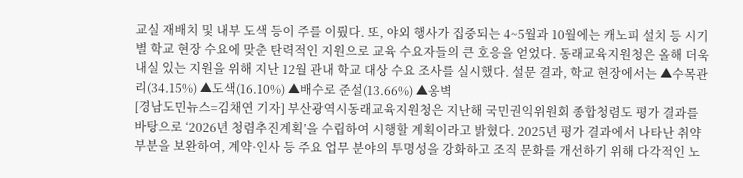교실 재배치 및 내부 도색 등이 주를 이뤘다. 또, 야외 행사가 집중되는 4~5월과 10월에는 캐노피 설치 등 시기별 학교 현장 수요에 맞춘 탄력적인 지원으로 교육 수요자들의 큰 호응을 얻었다. 동래교육지원청은 올해 더욱 내실 있는 지원을 위해 지난 12월 관내 학교 대상 수요 조사를 실시했다. 설문 결과, 학교 현장에서는 ▲수목관리(34.15%) ▲도색(16.10%) ▲배수로 준설(13.66%) ▲옹벽
[경남도민뉴스=김채연 기자] 부산광역시동래교육지원청은 지난해 국민권익위원회 종합청렴도 평가 결과를 바탕으로 ‘2026년 청렴추진계획’을 수립하여 시행할 계획이라고 밝혔다. 2025년 평가 결과에서 나타난 취약 부분을 보완하여, 계약·인사 등 주요 업무 분야의 투명성을 강화하고 조직 문화를 개선하기 위해 다각적인 노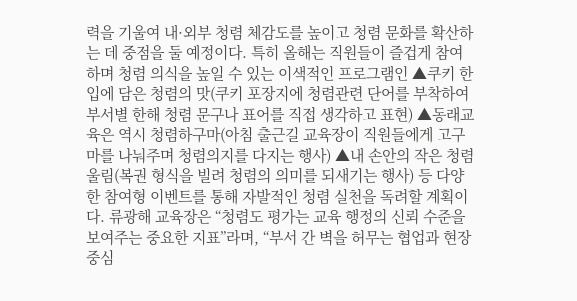력을 기울여 내·외부 청렴 체감도를 높이고 청렴 문화를 확산하는 데 중점을 둘 예정이다. 특히 올해는 직원들이 즐겁게 참여하며 청렴 의식을 높일 수 있는 이색적인 프로그램인 ▲쿠키 한 입에 담은 청렴의 맛(쿠키 포장지에 청렴관련 단어를 부착하여 부서별 한해 청렴 문구나 표어를 직접 생각하고 표현) ▲동래교육은 역시 청렴하구마(아침 출근길 교육장이 직원들에게 고구마를 나눠주며 청렴의지를 다지는 행사) ▲내 손안의 작은 청렴울림(복권 형식을 빌려 청렴의 의미를 되새기는 행사) 등 다양한 참여형 이벤트를 통해 자발적인 청렴 실천을 독려할 계획이다. 류광해 교육장은 “청렴도 평가는 교육 행정의 신뢰 수준을 보여주는 중요한 지표”라며, “부서 간 벽을 허무는 협업과 현장 중심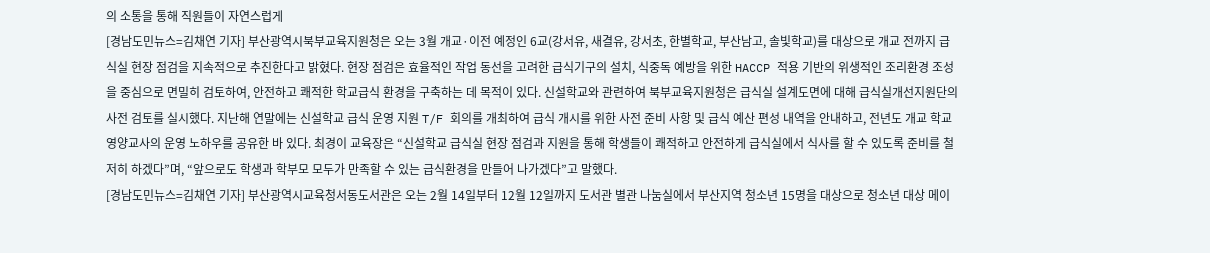의 소통을 통해 직원들이 자연스럽게
[경남도민뉴스=김채연 기자] 부산광역시북부교육지원청은 오는 3월 개교·이전 예정인 6교(강서유, 새결유, 강서초, 한별학교, 부산남고, 솔빛학교)를 대상으로 개교 전까지 급식실 현장 점검을 지속적으로 추진한다고 밝혔다. 현장 점검은 효율적인 작업 동선을 고려한 급식기구의 설치, 식중독 예방을 위한 HACCP 적용 기반의 위생적인 조리환경 조성을 중심으로 면밀히 검토하여, 안전하고 쾌적한 학교급식 환경을 구축하는 데 목적이 있다. 신설학교와 관련하여 북부교육지원청은 급식실 설계도면에 대해 급식실개선지원단의 사전 검토를 실시했다. 지난해 연말에는 신설학교 급식 운영 지원 T/F 회의를 개최하여 급식 개시를 위한 사전 준비 사항 및 급식 예산 편성 내역을 안내하고, 전년도 개교 학교 영양교사의 운영 노하우를 공유한 바 있다. 최경이 교육장은 “신설학교 급식실 현장 점검과 지원을 통해 학생들이 쾌적하고 안전하게 급식실에서 식사를 할 수 있도록 준비를 철저히 하겠다”며, “앞으로도 학생과 학부모 모두가 만족할 수 있는 급식환경을 만들어 나가겠다”고 말했다.
[경남도민뉴스=김채연 기자] 부산광역시교육청서동도서관은 오는 2월 14일부터 12월 12일까지 도서관 별관 나눔실에서 부산지역 청소년 15명을 대상으로 청소년 대상 메이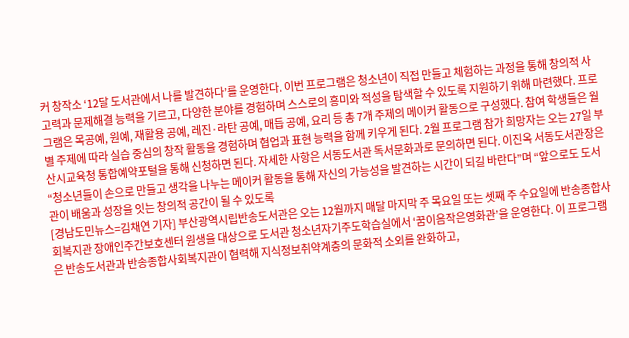커 창작소 ‘12달 도서관에서 나를 발견하다’를 운영한다. 이번 프로그램은 청소년이 직접 만들고 체험하는 과정을 통해 창의적 사고력과 문제해결 능력을 기르고, 다양한 분야를 경험하며 스스로의 흥미와 적성을 탐색할 수 있도록 지원하기 위해 마련했다. 프로그램은 목공예, 원예, 재활용 공예, 레진·라탄 공예, 매듭 공예, 요리 등 총 7개 주제의 메이커 활동으로 구성했다. 참여 학생들은 월별 주제에 따라 실습 중심의 창작 활동을 경험하며 협업과 표현 능력을 함께 키우게 된다. 2월 프로그램 참가 희망자는 오는 27일 부산시교육청 통합예약포털을 통해 신청하면 된다. 자세한 사항은 서동도서관 독서문화과로 문의하면 된다. 이진옥 서동도서관장은 “청소년들이 손으로 만들고 생각을 나누는 메이커 활동을 통해 자신의 가능성을 발견하는 시간이 되길 바란다”며 “앞으로도 도서관이 배움과 성장을 잇는 창의적 공간이 될 수 있도록
[경남도민뉴스=김채연 기자] 부산광역시립반송도서관은 오는 12월까지 매달 마지막 주 목요일 또는 셋째 주 수요일에 반송종합사회복지관 장애인주간보호센터 원생을 대상으로 도서관 청소년자기주도학습실에서 ‘꿈이음작은영화관’을 운영한다. 이 프로그램은 반송도서관과 반송종합사회복지관이 협력해 지식정보취약계층의 문화적 소외를 완화하고,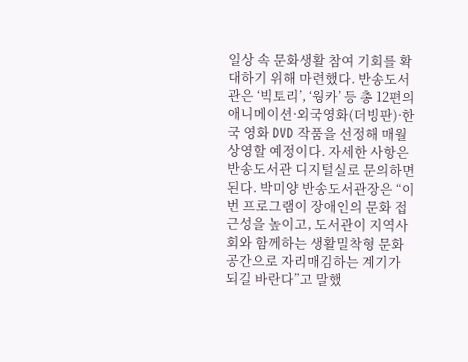일상 속 문화생활 참여 기회를 확대하기 위해 마련했다. 반송도서관은 ‘빅토리’, ‘웡카’ 등 총 12편의 애니메이션·외국영화(더빙판)·한국 영화 DVD 작품을 선정해 매월 상영할 예정이다. 자세한 사항은 반송도서관 디지털실로 문의하면 된다. 박미양 반송도서관장은 “이번 프로그램이 장애인의 문화 접근성을 높이고, 도서관이 지역사회와 함께하는 생활밀착형 문화공간으로 자리매김하는 계기가 되길 바란다”고 말했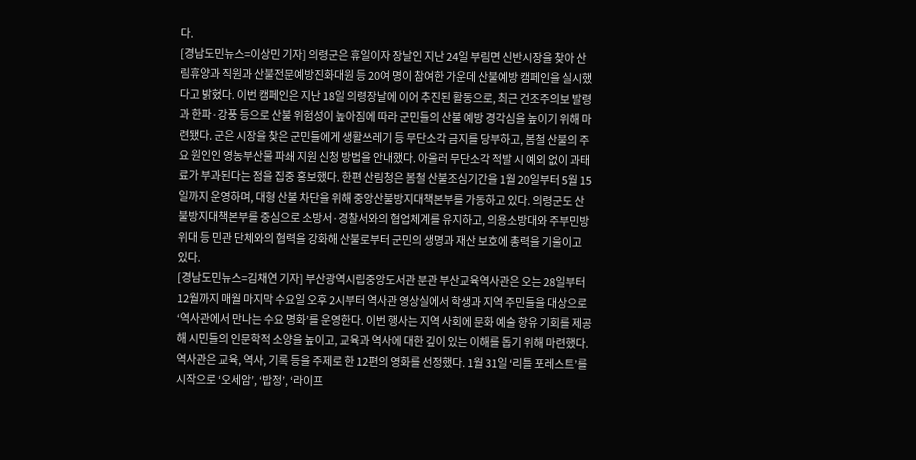다.
[경남도민뉴스=이상민 기자] 의령군은 휴일이자 장날인 지난 24일 부림면 신반시장을 찾아 산림휴양과 직원과 산불전문예방진화대원 등 20여 명이 참여한 가운데 산불예방 캠페인을 실시했다고 밝혔다. 이번 캠페인은 지난 18일 의령장날에 이어 추진된 활동으로, 최근 건조주의보 발령과 한파·강풍 등으로 산불 위험성이 높아짐에 따라 군민들의 산불 예방 경각심을 높이기 위해 마련됐다. 군은 시장을 찾은 군민들에게 생활쓰레기 등 무단소각 금지를 당부하고, 봄철 산불의 주요 원인인 영농부산물 파쇄 지원 신청 방법을 안내했다. 아울러 무단소각 적발 시 예외 없이 과태료가 부과된다는 점을 집중 홍보했다. 한편 산림청은 봄철 산불조심기간을 1월 20일부터 5월 15일까지 운영하며, 대형 산불 차단을 위해 중앙산불방지대책본부를 가동하고 있다. 의령군도 산불방지대책본부를 중심으로 소방서·경찰서와의 협업체계를 유지하고, 의용소방대와 주부민방위대 등 민관 단체와의 협력을 강화해 산불로부터 군민의 생명과 재산 보호에 총력을 기울이고 있다.
[경남도민뉴스=김채연 기자] 부산광역시립중앙도서관 분관 부산교육역사관은 오는 28일부터 12월까지 매월 마지막 수요일 오후 2시부터 역사관 영상실에서 학생과 지역 주민들을 대상으로 ‘역사관에서 만나는 수요 명화’를 운영한다. 이번 행사는 지역 사회에 문화 예술 향유 기회를 제공해 시민들의 인문학적 소양을 높이고, 교육과 역사에 대한 깊이 있는 이해를 돕기 위해 마련했다. 역사관은 교육, 역사, 기록 등을 주제로 한 12편의 영화를 선정했다. 1월 31일 ‘리틀 포레스트’를 시작으로 ‘오세암’, ‘밥정’, ‘라이프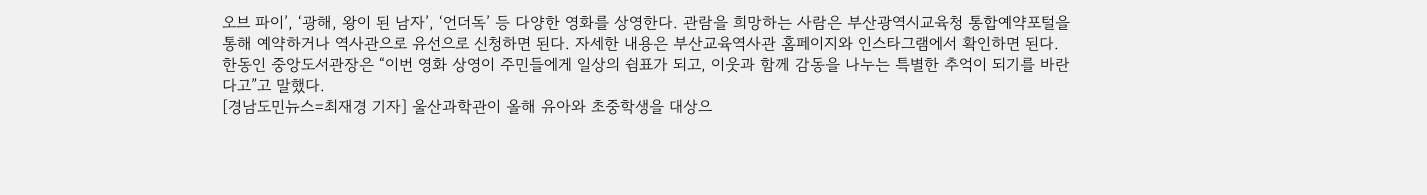오브 파이’, ‘광해, 왕이 된 남자’, ‘언더독’ 등 다양한 영화를 상영한다. 관람을 희망하는 사람은 부산광역시교육청 통합예약포털을 통해 예약하거나 역사관으로 유선으로 신청하면 된다. 자세한 내용은 부산교육역사관 홈페이지와 인스타그램에서 확인하면 된다. 한동인 중앙도서관장은 “이번 영화 상영이 주민들에게 일상의 쉼표가 되고, 이웃과 함께 감동을 나누는 특별한 추억이 되기를 바란다고”고 말했다.
[경남도민뉴스=최재경 기자] 울산과학관이 올해 유아와 초중학생을 대상으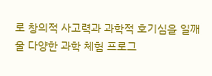로 창의적 사고력과 과학적 호기심을 일깨울 다양한 과학 체험 프로그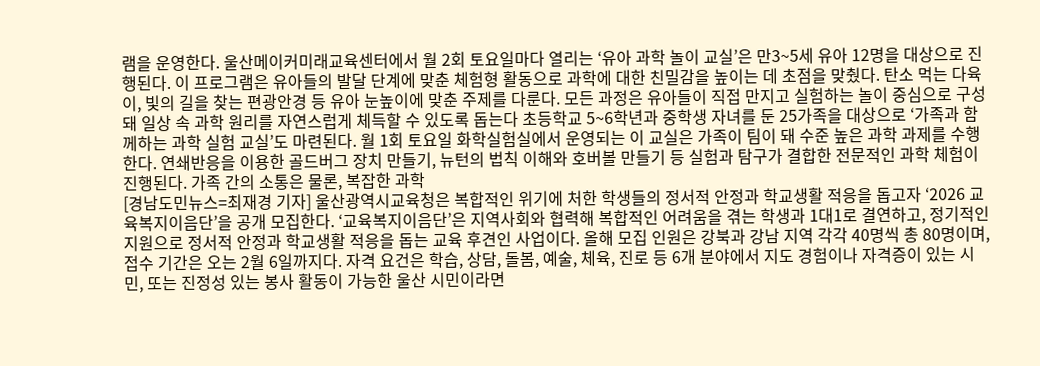램을 운영한다. 울산메이커미래교육센터에서 월 2회 토요일마다 열리는 ‘유아 과학 놀이 교실’은 만3~5세 유아 12명을 대상으로 진행된다. 이 프로그램은 유아들의 발달 단계에 맞춘 체험형 활동으로 과학에 대한 친밀감을 높이는 데 초점을 맞췄다. 탄소 먹는 다육이, 빛의 길을 찾는 편광안경 등 유아 눈높이에 맞춘 주제를 다룬다. 모든 과정은 유아들이 직접 만지고 실험하는 놀이 중심으로 구성돼 일상 속 과학 원리를 자연스럽게 체득할 수 있도록 돕는다 초등학교 5~6학년과 중학생 자녀를 둔 25가족을 대상으로 ‘가족과 함께하는 과학 실험 교실’도 마련된다. 월 1회 토요일 화학실험실에서 운영되는 이 교실은 가족이 팀이 돼 수준 높은 과학 과제를 수행한다. 연쇄반응을 이용한 골드버그 장치 만들기, 뉴턴의 법칙 이해와 호버볼 만들기 등 실험과 탐구가 결합한 전문적인 과학 체험이 진행된다. 가족 간의 소통은 물론, 복잡한 과학
[경남도민뉴스=최재경 기자] 울산광역시교육청은 복합적인 위기에 처한 학생들의 정서적 안정과 학교생활 적응을 돕고자 ‘2026 교육복지이음단’을 공개 모집한다. ‘교육복지이음단’은 지역사회와 협력해 복합적인 어려움을 겪는 학생과 1대1로 결연하고, 정기적인 지원으로 정서적 안정과 학교생활 적응을 돕는 교육 후견인 사업이다. 올해 모집 인원은 강북과 강남 지역 각각 40명씩 총 80명이며, 접수 기간은 오는 2월 6일까지다. 자격 요건은 학습, 상담, 돌봄, 예술, 체육, 진로 등 6개 분야에서 지도 경험이나 자격증이 있는 시민, 또는 진정성 있는 봉사 활동이 가능한 울산 시민이라면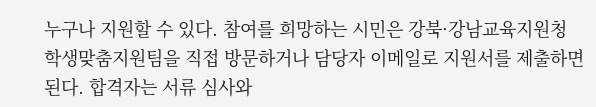누구나 지원할 수 있다. 참여를 희망하는 시민은 강북·강남교육지원청 학생맞춤지원팀을 직접 방문하거나 담당자 이메일로 지원서를 제출하면 된다. 합격자는 서류 심사와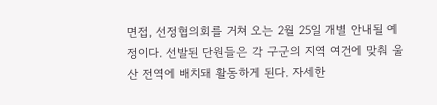면접, 선정협의회를 거쳐 오는 2월 25일 개별 안내될 예정이다. 선발된 단원들은 각 구군의 지역 여건에 맞춰 울산 전역에 배치돼 활동하게 된다. 자세한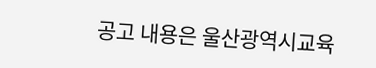공고 내용은 울산광역시교육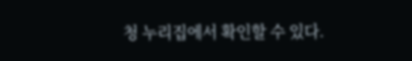청 누리집에서 확인할 수 있다.